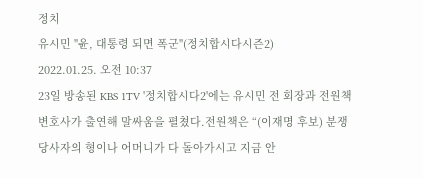정치
유시민 "윤, 대통령 되면 폭군"(정치합시다시즌2)
2022.01.25. 오전 10:37
23일 방송된 KBS 1TV '정치합시다2'에는 유시민 전 회장과 전원책 변호사가 출연해 말싸움을 펼쳤다.전원책은 “(이재명 후보) 분쟁 당사자의 형이나 어머니가 다 돌아가시고 지금 안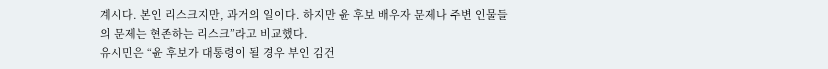계시다. 본인 리스크지만, 과거의 일이다. 하지만 윤 후보 배우자 문제나 주변 인물들의 문제는 현존하는 리스크”라고 비교했다.
유시민은 “윤 후보가 대통령이 될 경우 부인 김건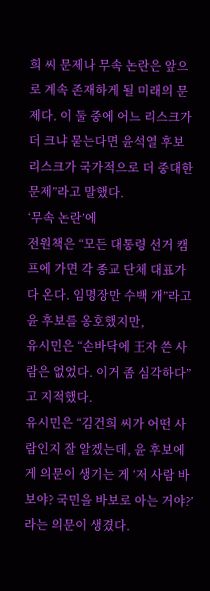희 씨 문제나 무속 논란은 앞으로 계속 존재하게 될 미래의 문제다. 이 둘 중에 어느 리스크가 더 크냐 묻는다면 윤석열 후보 리스크가 국가적으로 더 중대한 문제”라고 말했다.
‘무속 논란’에
전원책은 “모든 대통령 선거 캠프에 가면 각 종교 단체 대표가 다 온다. 임명장만 수백 개”라고 윤 후보를 옹호했지만,
유시민은 “손바닥에 王자 쓴 사람은 없었다. 이거 좀 심각하다”고 지적했다.
유시민은 “김건희 씨가 어떤 사람인지 잘 알겠는데, 윤 후보에게 의문이 생기는 게 ‘저 사람 바보야? 국민을 바보로 아는 거야?’라는 의문이 생겼다.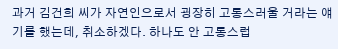과거 김건희 씨가 자연인으로서 굉장히 고통스러울 거라는 얘기를 했는데, 취소하겠다. 하나도 안 고통스럽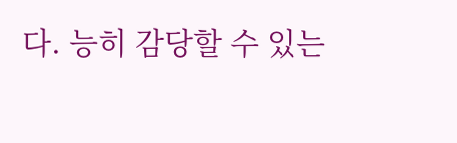다. 능히 감당할 수 있는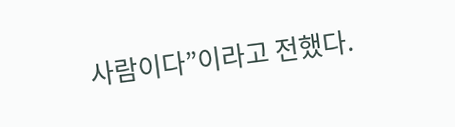사람이다”이라고 전했다.